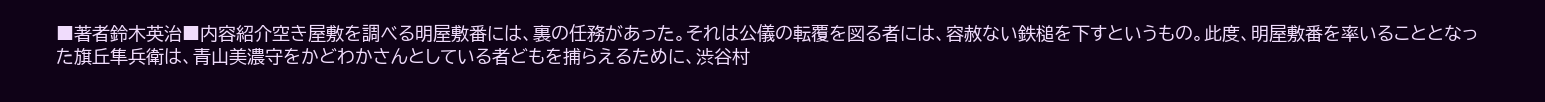■著者鈴木英治■内容紹介空き屋敷を調べる明屋敷番には、裏の任務があった。それは公儀の転覆を図る者には、容赦ない鉄槌を下すというもの。此度、明屋敷番を率いることとなった旗丘隼兵衛は、青山美濃守をかどわかさんとしている者どもを捕らえるために、渋谷村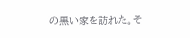の黒い家を訪れた。そ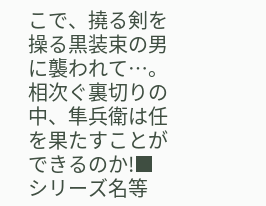こで、撓る剣を操る黒装束の男に襲われて…。相次ぐ裏切りの中、隼兵衛は任を果たすことができるのか!■シリーズ名等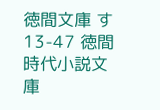徳間文庫 す13-47 徳間時代小説文庫